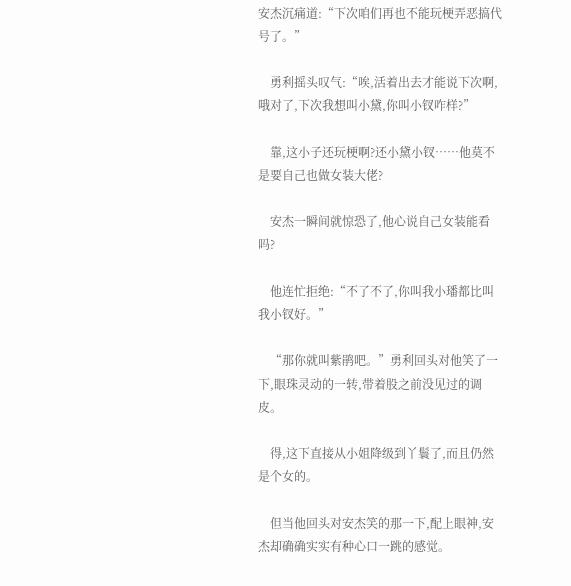安杰沉痛道:“下次咱们再也不能玩梗弄恶搞代号了。”

    勇利摇头叹气:“唉,活着出去才能说下次啊,哦对了,下次我想叫小黛,你叫小钗咋样?”

    靠,这小子还玩梗啊?还小黛小钗……他莫不是要自己也做女装大佬?

    安杰一瞬间就惊恐了,他心说自己女装能看吗?

    他连忙拒绝:“不了不了,你叫我小璠都比叫我小钗好。”

    “那你就叫紫鹃吧。”勇利回头对他笑了一下,眼珠灵动的一转,带着股之前没见过的调皮。

    得,这下直接从小姐降级到丫鬟了,而且仍然是个女的。

    但当他回头对安杰笑的那一下,配上眼神,安杰却确确实实有种心口一跳的感觉。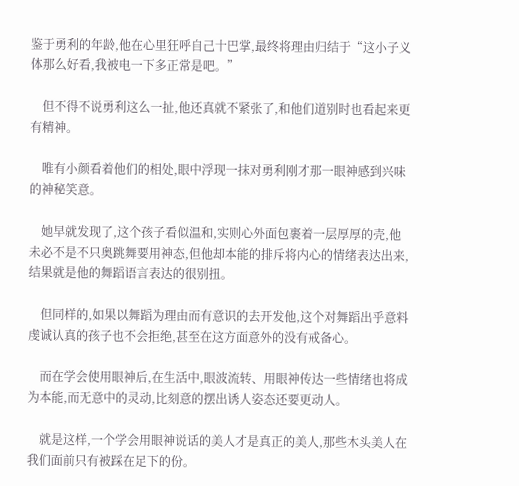鉴于勇利的年龄,他在心里狂呼自己十巴掌,最终将理由归结于“这小子义体那么好看,我被电一下多正常是吧。”

    但不得不说勇利这么一扯,他还真就不紧张了,和他们道别时也看起来更有精神。

    唯有小颜看着他们的相处,眼中浮现一抹对勇利刚才那一眼神感到兴味的神秘笑意。

    她早就发现了,这个孩子看似温和,实则心外面包裹着一层厚厚的壳,他未必不是不只奥跳舞要用神态,但他却本能的排斥将内心的情绪表达出来,结果就是他的舞蹈语言表达的很别扭。

    但同样的,如果以舞蹈为理由而有意识的去开发他,这个对舞蹈出乎意料虔诚认真的孩子也不会拒绝,甚至在这方面意外的没有戒备心。

    而在学会使用眼神后,在生活中,眼波流转、用眼神传达一些情绪也将成为本能,而无意中的灵动,比刻意的摆出诱人姿态还要更动人。

    就是这样,一个学会用眼神说话的美人才是真正的美人,那些木头美人在我们面前只有被踩在足下的份。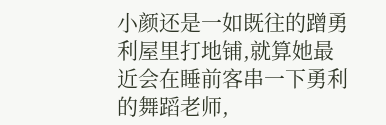小颜还是一如既往的蹭勇利屋里打地铺,就算她最近会在睡前客串一下勇利的舞蹈老师,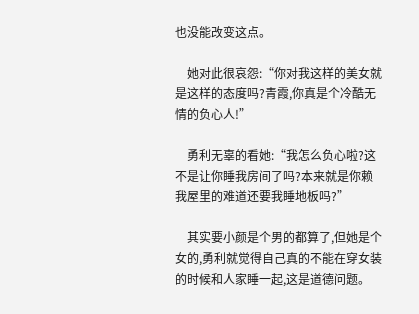也没能改变这点。

    她对此很哀怨:“你对我这样的美女就是这样的态度吗?青霞,你真是个冷酷无情的负心人!”

    勇利无辜的看她:“我怎么负心啦?这不是让你睡我房间了吗?本来就是你赖我屋里的难道还要我睡地板吗?”

    其实要小颜是个男的都算了,但她是个女的,勇利就觉得自己真的不能在穿女装的时候和人家睡一起,这是道德问题。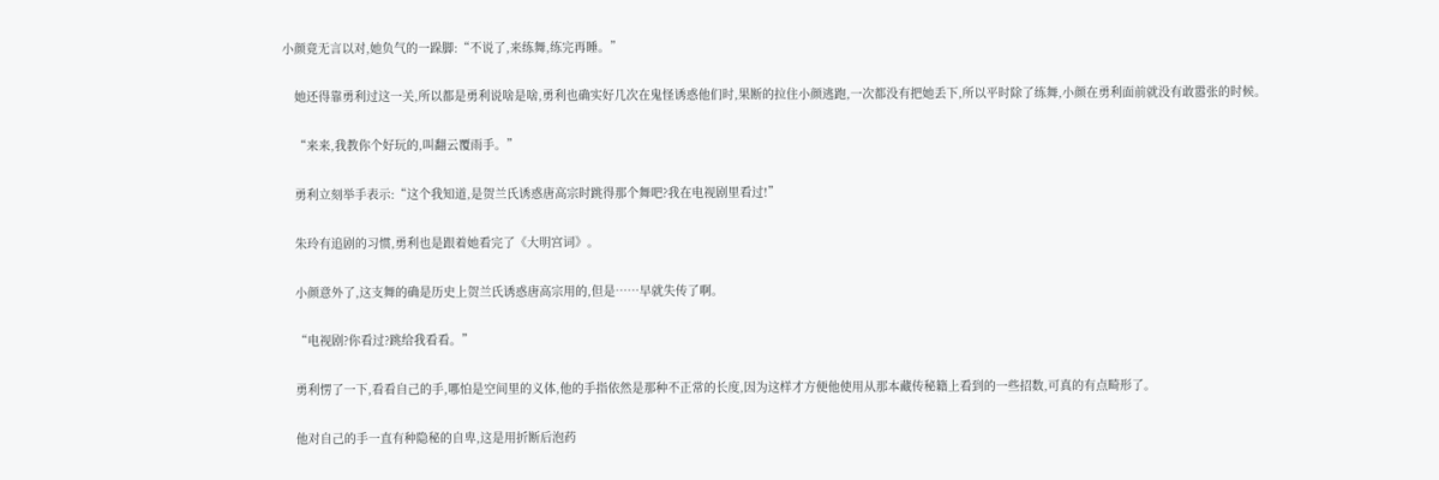小颜竟无言以对,她负气的一跺脚:“不说了,来练舞,练完再睡。”

    她还得靠勇利过这一关,所以都是勇利说啥是啥,勇利也确实好几次在鬼怪诱惑他们时,果断的拉住小颜逃跑,一次都没有把她丢下,所以平时除了练舞,小颜在勇利面前就没有敢嚣张的时候。

    “来来,我教你个好玩的,叫翻云覆雨手。”

    勇利立刻举手表示:“这个我知道,是贺兰氏诱惑唐高宗时跳得那个舞吧?我在电视剧里看过!”

    朱玲有追剧的习惯,勇利也是跟着她看完了《大明宫词》。

    小颜意外了,这支舞的确是历史上贺兰氏诱惑唐高宗用的,但是……早就失传了啊。

    “电视剧?你看过?跳给我看看。”

    勇利愣了一下,看看自己的手,哪怕是空间里的义体,他的手指依然是那种不正常的长度,因为这样才方便他使用从那本藏传秘籍上看到的一些招数,可真的有点畸形了。

    他对自己的手一直有种隐秘的自卑,这是用折断后泡药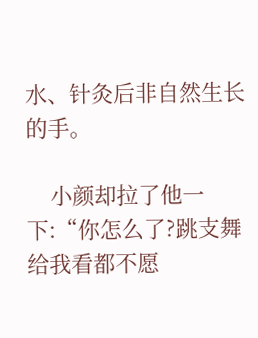水、针灸后非自然生长的手。

    小颜却拉了他一下:“你怎么了?跳支舞给我看都不愿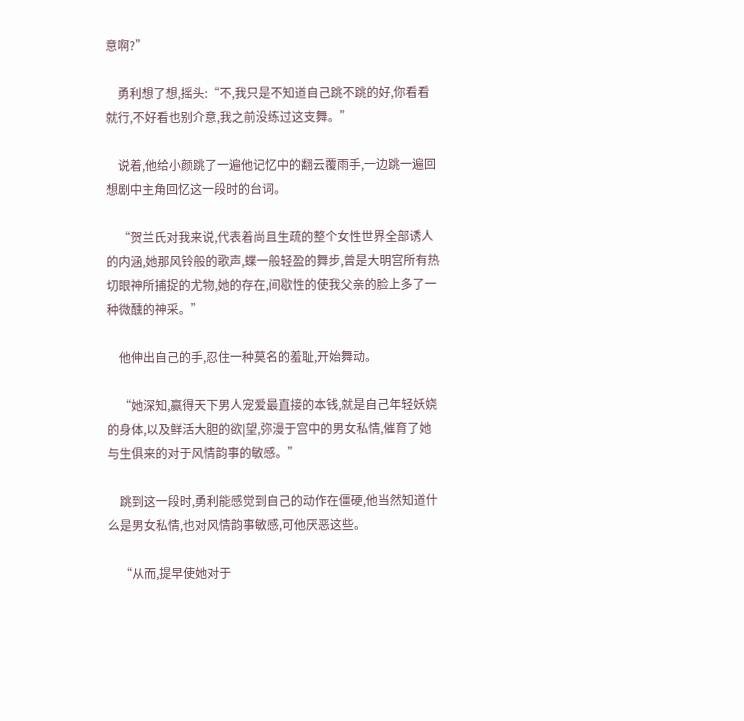意啊?”

    勇利想了想,摇头:“不,我只是不知道自己跳不跳的好,你看看就行,不好看也别介意,我之前没练过这支舞。”

    说着,他给小颜跳了一遍他记忆中的翻云覆雨手,一边跳一遍回想剧中主角回忆这一段时的台词。

    “贺兰氏对我来说,代表着尚且生疏的整个女性世界全部诱人的内涵,她那风铃般的歌声,蝶一般轻盈的舞步,曾是大明宫所有热切眼神所捕捉的尤物,她的存在,间歇性的使我父亲的脸上多了一种微醺的神采。”

    他伸出自己的手,忍住一种莫名的羞耻,开始舞动。

    “她深知,赢得天下男人宠爱最直接的本钱,就是自己年轻妖娆的身体,以及鲜活大胆的欲|望,弥漫于宫中的男女私情,催育了她与生俱来的对于风情韵事的敏感。”

    跳到这一段时,勇利能感觉到自己的动作在僵硬,他当然知道什么是男女私情,也对风情韵事敏感,可他厌恶这些。

    “从而,提早使她对于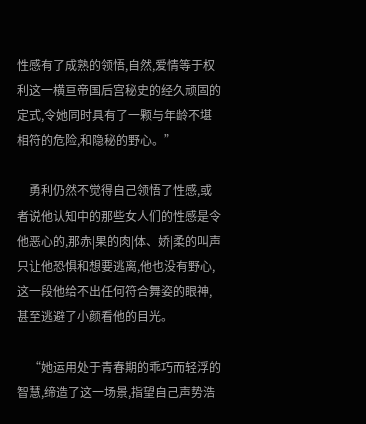性感有了成熟的领悟,自然,爱情等于权利这一横亘帝国后宫秘史的经久顽固的定式,令她同时具有了一颗与年龄不堪相符的危险,和隐秘的野心。”

    勇利仍然不觉得自己领悟了性感,或者说他认知中的那些女人们的性感是令他恶心的,那赤|果的肉|体、娇|柔的叫声只让他恐惧和想要逃离,他也没有野心,这一段他给不出任何符合舞姿的眼神,甚至逃避了小颜看他的目光。

    “她运用处于青春期的乖巧而轻浮的智慧,缔造了这一场景,指望自己声势浩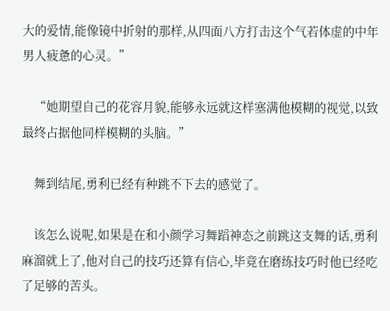大的爱情,能像镜中折射的那样,从四面八方打击这个气若体虚的中年男人疲惫的心灵。”

    “她期望自己的花容月貌,能够永远就这样塞满他模糊的视觉,以致最终占据他同样模糊的头脑。”

    舞到结尾,勇利已经有种跳不下去的感觉了。

    该怎么说呢,如果是在和小颜学习舞蹈神态之前跳这支舞的话,勇利麻溜就上了,他对自己的技巧还算有信心,毕竟在磨练技巧时他已经吃了足够的苦头。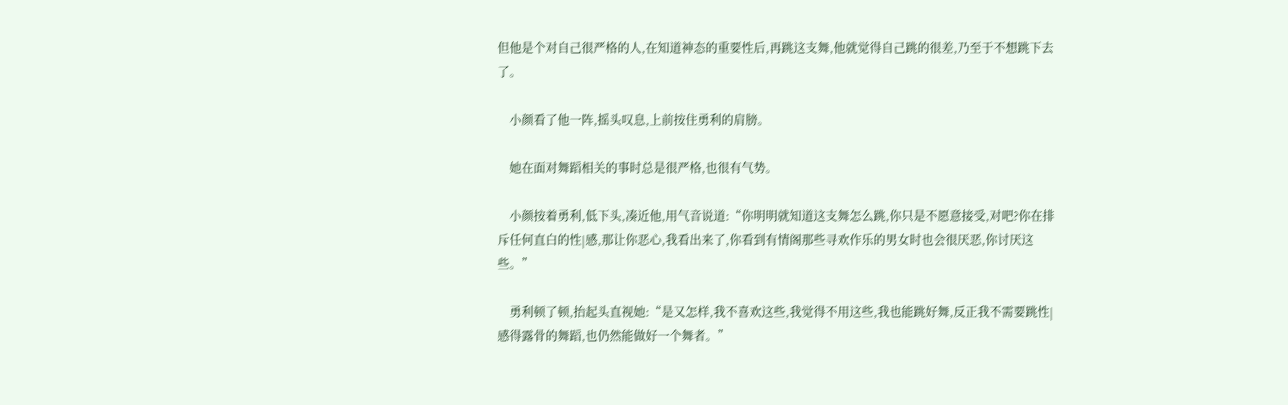但他是个对自己很严格的人,在知道神态的重要性后,再跳这支舞,他就觉得自己跳的很差,乃至于不想跳下去了。

    小颜看了他一阵,摇头叹息,上前按住勇利的肩膀。

    她在面对舞蹈相关的事时总是很严格,也很有气势。

    小颜按着勇利,低下头,凑近他,用气音说道:“你明明就知道这支舞怎么跳,你只是不愿意接受,对吧?你在排斥任何直白的性|感,那让你恶心,我看出来了,你看到有情阁那些寻欢作乐的男女时也会很厌恶,你讨厌这些。”

    勇利顿了顿,抬起头直视她:“是又怎样,我不喜欢这些,我觉得不用这些,我也能跳好舞,反正我不需要跳性|感得露骨的舞蹈,也仍然能做好一个舞者。”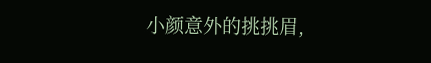小颜意外的挑挑眉,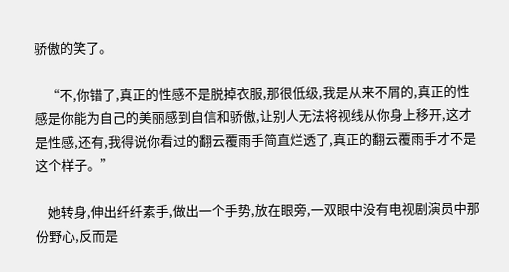骄傲的笑了。

    “不,你错了,真正的性感不是脱掉衣服,那很低级,我是从来不屑的,真正的性感是你能为自己的美丽感到自信和骄傲,让别人无法将视线从你身上移开,这才是性感,还有,我得说你看过的翻云覆雨手简直烂透了,真正的翻云覆雨手才不是这个样子。”

    她转身,伸出纤纤素手,做出一个手势,放在眼旁,一双眼中没有电视剧演员中那份野心,反而是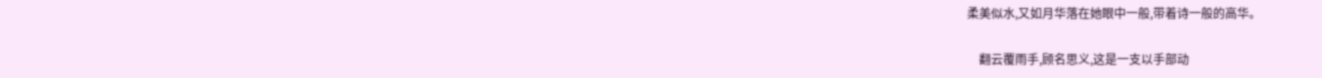柔美似水,又如月华落在她眼中一般,带着诗一般的高华。

    翻云覆雨手,顾名思义,这是一支以手部动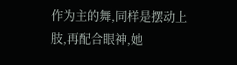作为主的舞,同样是摆动上肢,再配合眼神,她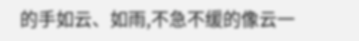的手如云、如雨,不急不缓的像云一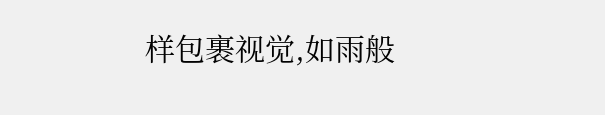样包裹视觉,如雨般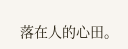落在人的心田。